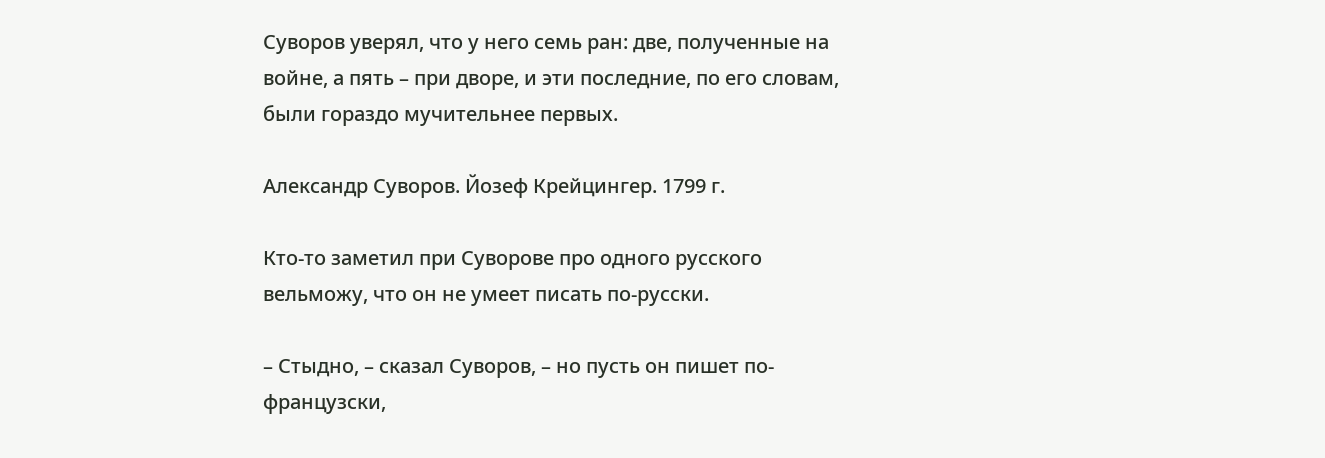Суворов уверял, что у него семь ран: две, полученные на войне, а пять – при дворе, и эти последние, по его словам, были гораздо мучительнее первых.

Александр Суворов. Йозеф Крейцингер. 1799 г.

Кто-то заметил при Суворове про одного русского вельможу, что он не умеет писать по-русски.

– Стыдно, – сказал Суворов, – но пусть он пишет по-французски,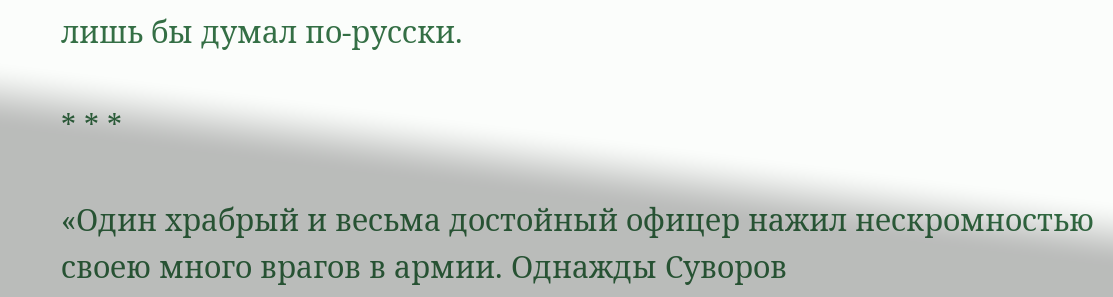лишь бы думал по-русски.

* * *

«Один храбрый и весьма достойный офицер нажил нескромностью своею много врагов в армии. Однажды Суворов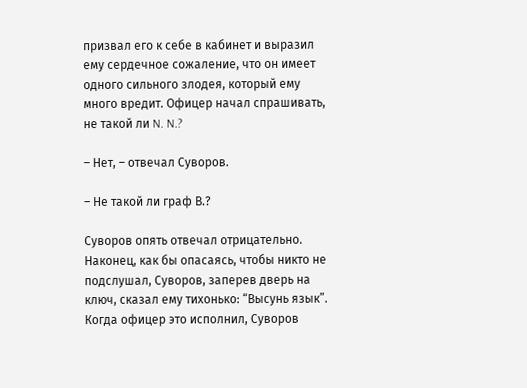призвал его к себе в кабинет и выразил ему сердечное сожаление, что он имеет одного сильного злодея, который ему много вредит. Офицер начал спрашивать, не такой ли N. N.?

– Нет, – отвечал Суворов.

– Не такой ли граф В.?

Суворов опять отвечал отрицательно. Наконец, как бы опасаясь, чтобы никто не подслушал, Суворов, заперев дверь на ключ, сказал ему тихонько: “Высунь язык”. Когда офицер это исполнил, Суворов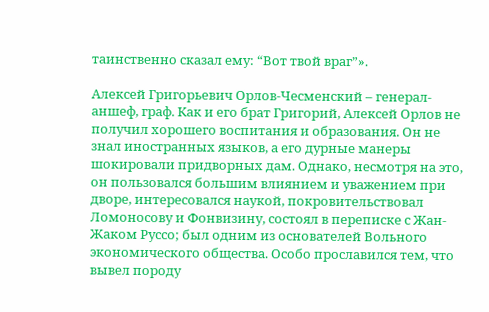таинственно сказал ему: “Вот твой враг”».

Алексей Григорьевич Орлов-Чесменский – генерал-аншеф, граф. Как и его брат Григорий, Алексей Орлов не получил хорошего воспитания и образования. Он не знал иностранных языков, а его дурные манеры шокировали придворных дам. Однако, несмотря на это, он пользовался большим влиянием и уважением при дворе, интересовался наукой, покровительствовал Ломоносову и Фонвизину, состоял в переписке с Жан-Жаком Руссо; был одним из основателей Вольного экономического общества. Особо прославился тем, что вывел породу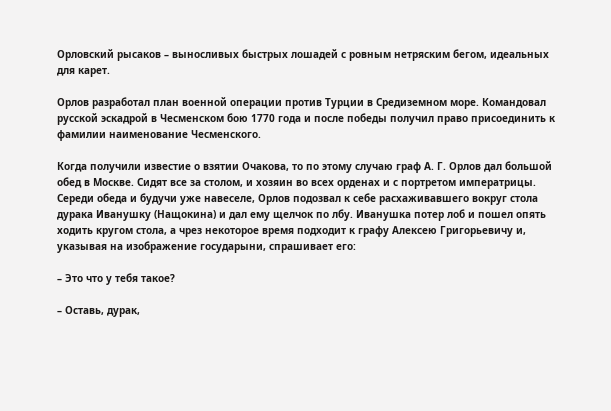Орловский рысаков – выносливых быстрых лошадей с ровным нетряским бегом, идеальных для карет.

Орлов разработал план военной операции против Турции в Средиземном море. Командовал русской эскадрой в Чесменском бою 1770 года и после победы получил право присоединить к фамилии наименование Чесменского.

Когда получили известие о взятии Очакова, то по этому случаю граф А. Г. Орлов дал большой обед в Москве. Сидят все за столом, и хозяин во всех орденах и с портретом императрицы. Середи обеда и будучи уже навеселе, Орлов подозвал к себе расхаживавшего вокруг стола дурака Иванушку (Нащокина) и дал ему щелчок по лбу. Иванушка потер лоб и пошел опять ходить кругом стола, а чрез некоторое время подходит к графу Алексею Григорьевичу и, указывая на изображение государыни, спрашивает его:

– Это что у тебя такое?

– Оставь, дурак,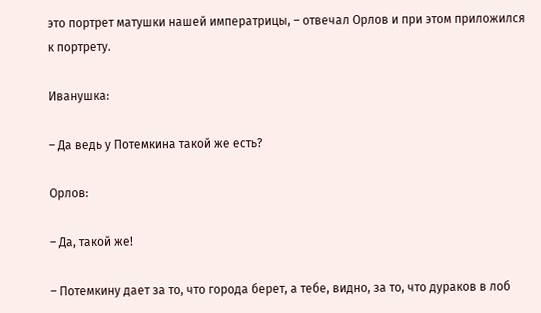это портрет матушки нашей императрицы, – отвечал Орлов и при этом приложился к портрету.

Иванушка:

– Да ведь у Потемкина такой же есть?

Орлов:

– Да, такой же!

– Потемкину дает за то, что города берет, а тебе, видно, за то, что дураков в лоб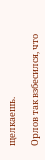щелкаешь.

Орлов так взбесился, что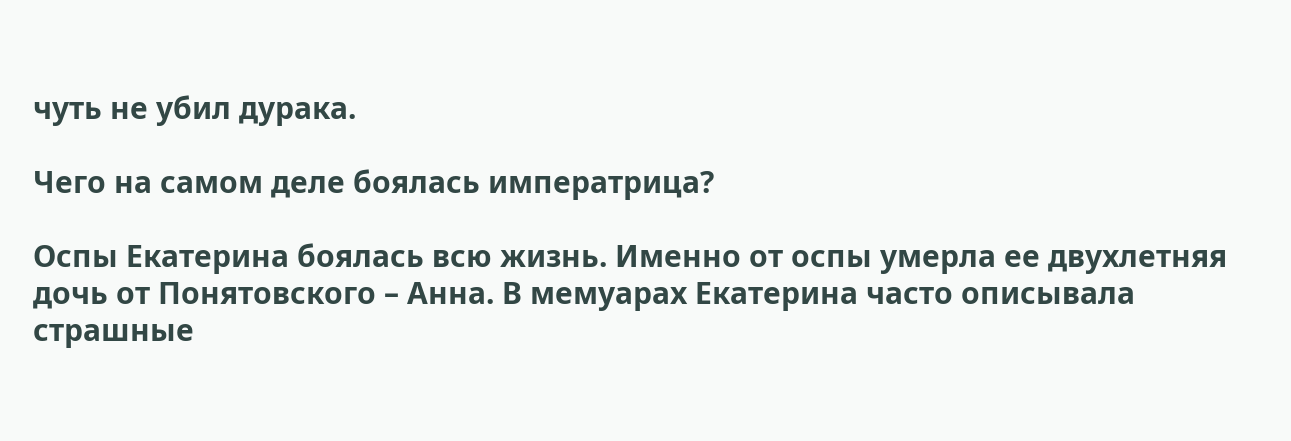чуть не убил дурака.

Чего на самом деле боялась императрица?

Оспы Екатерина боялась всю жизнь. Именно от оспы умерла ее двухлетняя дочь от Понятовского – Анна. В мемуарах Екатерина часто описывала страшные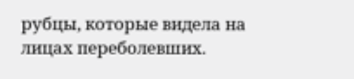рубцы, которые видела на лицах переболевших.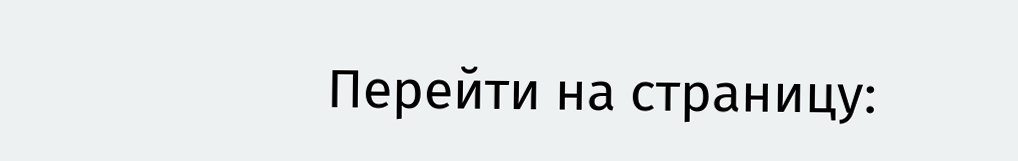Перейти на страницу: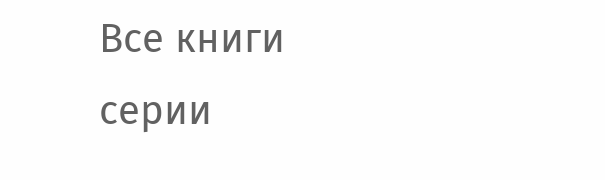Все книги серии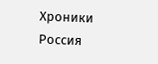Хроники Россия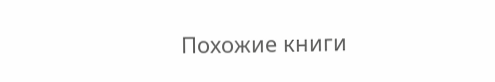Похожие книги